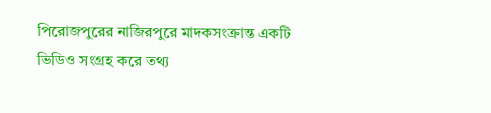পিরোজপুরের নাজিরপুরে মাদকসংক্রান্ত একটি ভিডিও সংগ্রহ করে তথ্য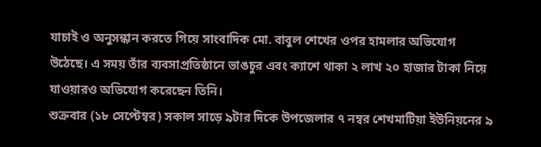যাচাই ও অনুসন্ধান করতে গিয়ে সাংবাদিক মো. বাবুল শেখের ওপর হামলার অভিযোগ উঠেছে। এ সময় তাঁর ব্যবসাপ্রতিষ্ঠানে ভাঙচুর এবং ক্যাশে থাকা ২ লাখ ২০ হাজার টাকা নিয়ে যাওয়ারও অভিযোগ করেছেন তিনি।
শুক্রবার (১৮ সেপ্টেম্বর) সকাল সাড়ে ৯টার দিকে উপজেলার ৭ নম্বর শেখমাটিয়া ইউনিয়নের ৯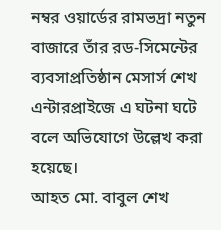নম্বর ওয়ার্ডের রামভদ্রা নতুন বাজারে তাঁর রড-সিমেন্টের ব্যবসাপ্রতিষ্ঠান মেসার্স শেখ এন্টারপ্রাইজে এ ঘটনা ঘটে বলে অভিযোগে উল্লেখ করা হয়েছে।
আহত মো. বাবুল শেখ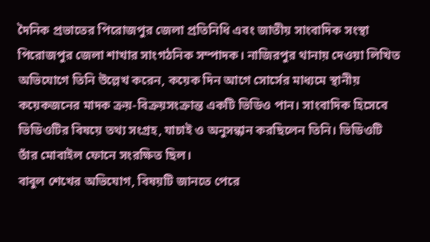দৈনিক প্রভাতের পিরোজপুর জেলা প্রতিনিধি এবং জাতীয় সাংবাদিক সংস্থা পিরোজপুর জেলা শাখার সাংগঠনিক সম্পাদক। নাজিরপুর থানায় দেওয়া লিখিত অভিযোগে তিনি উল্লেখ করেন, কয়েক দিন আগে সোর্সের মাধ্যমে স্থানীয় কয়েকজনের মাদক ক্রয়-বিক্রয়সংক্রান্ত একটি ভিডিও পান। সাংবাদিক হিসেবে ভিডিওটির বিষয়ে তথ্য সংগ্রহ, যাচাই ও অনুসন্ধান করছিলেন তিনি। ভিডিওটি তাঁর মোবাইল ফোনে সংরক্ষিত ছিল।
বাবুল শেখের অভিযোগ, বিষয়টি জানতে পেরে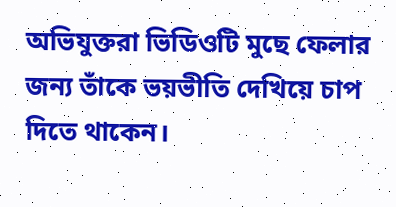অভিযুক্তরা ভিডিওটি মুছে ফেলার জন্য তাঁকে ভয়ভীতি দেখিয়ে চাপ দিতে থাকেন।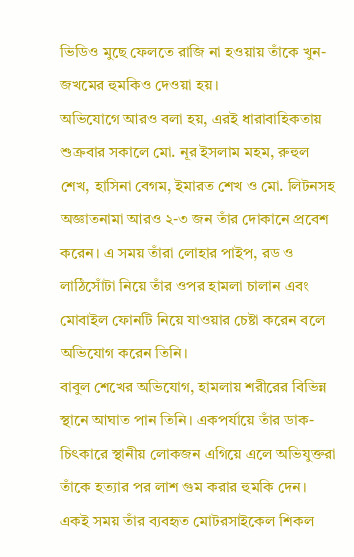ভিডিও মুছে ফেলতে রাজি না হওয়ায় তাঁকে খুন-জখমের হুমকিও দেওয়া হয়।
অভিযোগে আরও বলা হয়, এরই ধারাবাহিকতায় শুক্রবার সকালে মো. নূর ইসলাম মহম, রুহুল শেখ, হাসিনা বেগম, ইমারত শেখ ও মো. লিটনসহ অজ্ঞাতনামা আরও ২-৩ জন তাঁর দোকানে প্রবেশ করেন। এ সময় তাঁরা লোহার পাইপ, রড ও লাঠিসোঁটা নিয়ে তাঁর ওপর হামলা চালান এবং মোবাইল ফোনটি নিয়ে যাওয়ার চেষ্টা করেন বলে অভিযোগ করেন তিনি।
বাবুল শেখের অভিযোগ, হামলায় শরীরের বিভিন্ন স্থানে আঘাত পান তিনি। একপর্যায়ে তাঁর ডাক-চিৎকারে স্থানীয় লোকজন এগিয়ে এলে অভিযুক্তরা তাঁকে হত্যার পর লাশ গুম করার হুমকি দেন। একই সময় তাঁর ব্যবহৃত মোটরসাইকেল শিকল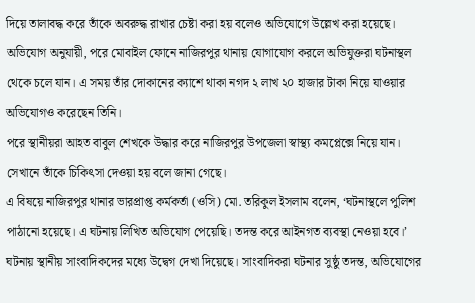দিয়ে তালাবদ্ধ করে তাঁকে অবরুদ্ধ রাখার চেষ্টা করা হয় বলেও অভিযোগে উল্লেখ করা হয়েছে।
অভিযোগ অনুযায়ী, পরে মোবাইল ফোনে নাজিরপুর থানায় যোগাযোগ করলে অভিযুক্তরা ঘটনাস্থল থেকে চলে যান। এ সময় তাঁর দোকানের ক্যাশে থাকা নগদ ২ লাখ ২০ হাজার টাকা নিয়ে যাওয়ার অভিযোগও করেছেন তিনি।
পরে স্থানীয়রা আহত বাবুল শেখকে উদ্ধার করে নাজিরপুর উপজেলা স্বাস্থ্য কমপ্লেক্সে নিয়ে যান। সেখানে তাঁকে চিকিৎসা দেওয়া হয় বলে জানা গেছে।
এ বিষয়ে নাজিরপুর থানার ভারপ্রাপ্ত কর্মকর্তা (ওসি) মো. তরিকুল ইসলাম বলেন, ‘ঘটনাস্থলে পুলিশ পাঠানো হয়েছে। এ ঘটনায় লিখিত অভিযোগ পেয়েছি। তদন্ত করে আইনগত ব্যবস্থা নেওয়া হবে।’
ঘটনায় স্থানীয় সাংবাদিকদের মধ্যে উদ্বেগ দেখা দিয়েছে। সাংবাদিকরা ঘটনার সুষ্ঠু তদন্ত, অভিযোগের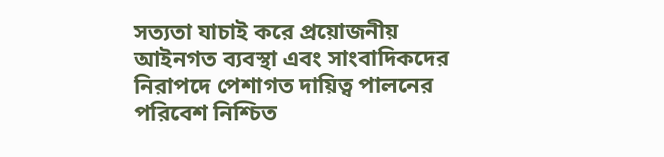সত্যতা যাচাই করে প্রয়োজনীয় আইনগত ব্যবস্থা এবং সাংবাদিকদের নিরাপদে পেশাগত দায়িত্ব পালনের পরিবেশ নিশ্চিত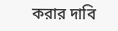করার দাবি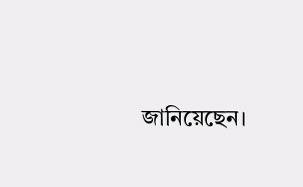জানিয়েছেন।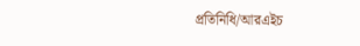প্রতিনিধি/আরএইচ